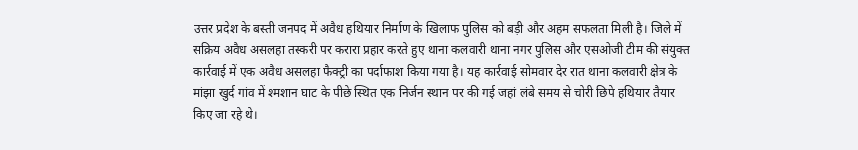उत्तर प्रदेश के बस्ती जनपद में अवैध हथियार निर्माण के खिलाफ पुलिस को बड़ी और अहम सफलता मिली है। जिले में सक्रिय अवैध असलहा तस्करी पर करारा प्रहार करते हुए थाना कलवारी थाना नगर पुलिस और एसओजी टीम की संयुक्त कार्रवाई में एक अवैध असलहा फैक्ट्री का पर्दाफाश किया गया है। यह कार्रवाई सोमवार देर रात थाना कलवारी क्षेत्र के मांझा खुर्द गांव में श्मशान घाट के पीछे स्थित एक निर्जन स्थान पर की गई जहां लंबे समय से चोरी छिपे हथियार तैयार किए जा रहे थे।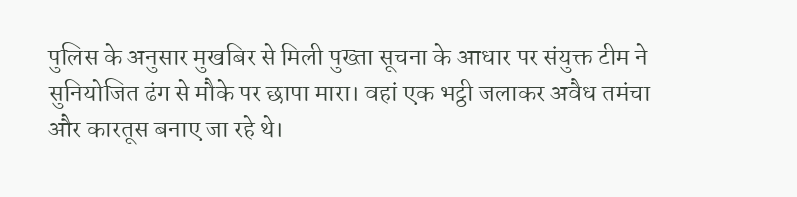पुलिस के अनुसार मुखबिर से मिली पुख्ता सूचना के आधार पर संयुक्त टीम ने सुनियोजित ढंग से मौके पर छापा मारा। वहां एक भट्ठी जलाकर अवैध तमंचा और कारतूस बनाए जा रहे थे।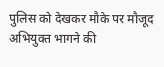पुलिस को देखकर मौके पर मौजूद अभियुक्त भागने की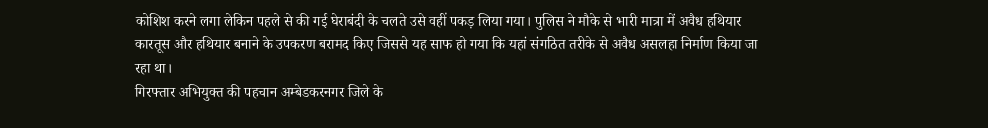कोशिश करने लगा लेकिन पहले से की गई घेराबंदी के चलते उसे वहीं पकड़ लिया गया। पुलिस ने मौके से भारी मात्रा में अवैध हथियार कारतूस और हथियार बनाने के उपकरण बरामद किए जिससे यह साफ हो गया कि यहां संगठित तरीके से अवैध असलहा निर्माण किया जा रहा था।
गिरफ्तार अभियुक्त की पहचान अम्बेडकरनगर जिले के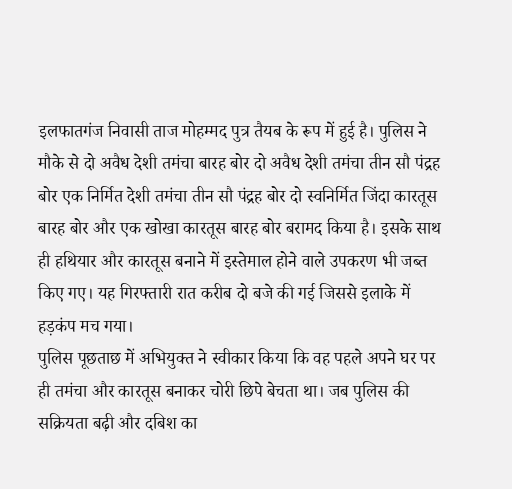इलफातगंज निवासी ताज मोहम्मद पुत्र तैयब के रूप में हुई है। पुलिस ने मौके से दो अवैध देशी तमंचा बारह बोर दो अवैध देशी तमंचा तीन सौ पंद्रह बोर एक निर्मित देशी तमंचा तीन सौ पंद्रह बोर दो स्वनिर्मित जिंदा कारतूस बारह बोर और एक खोखा कारतूस बारह बोर बरामद किया है। इसके साथ ही हथियार और कारतूस बनाने में इस्तेमाल होने वाले उपकरण भी जब्त किए गए। यह गिरफ्तारी रात करीब दो बजे की गई जिससे इलाके में हड़कंप मच गया।
पुलिस पूछताछ में अभियुक्त ने स्वीकार किया कि वह पहले अपने घर पर ही तमंचा और कारतूस बनाकर चोरी छिपे बेचता था। जब पुलिस की सक्रियता बढ़ी और दबिश का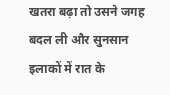खतरा बढ़ा तो उसने जगह बदल ली और सुनसान इलाकों में रात के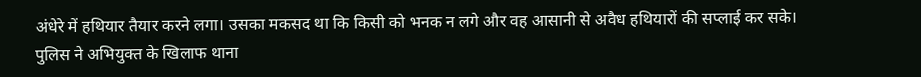अंधेरे में हथियार तैयार करने लगा। उसका मकसद था कि किसी को भनक न लगे और वह आसानी से अवैध हथियारों की सप्लाई कर सके।
पुलिस ने अभियुक्त के खिलाफ थाना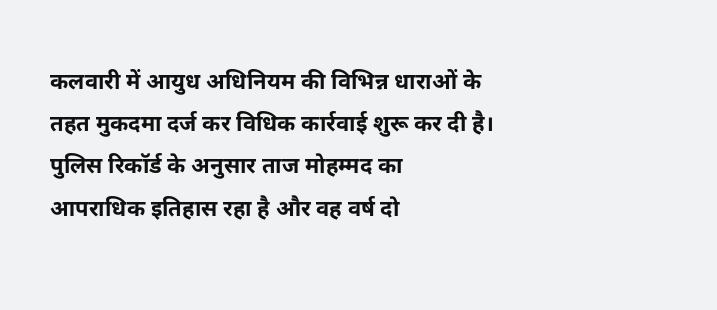कलवारी में आयुध अधिनियम की विभिन्न धाराओं के तहत मुकदमा दर्ज कर विधिक कार्रवाई शुरू कर दी है। पुलिस रिकॉर्ड के अनुसार ताज मोहम्मद का आपराधिक इतिहास रहा है और वह वर्ष दो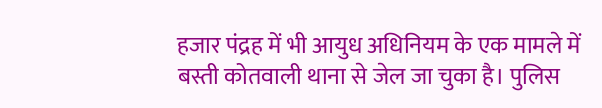हजार पंद्रह में भी आयुध अधिनियम के एक मामले में बस्ती कोतवाली थाना से जेल जा चुका है। पुलिस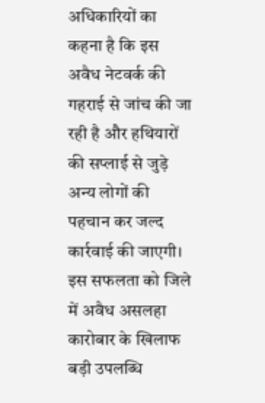अधिकारियों का कहना है कि इस अवैध नेटवर्क की गहराई से जांच की जा रही है और हथियारों की सप्लाई से जुड़े अन्य लोगों की पहचान कर जल्द कार्रवाई की जाएगी। इस सफलता को जिले में अवैध असलहा कारोबार के खिलाफ बड़ी उपलब्धि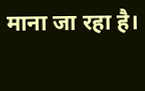माना जा रहा है।